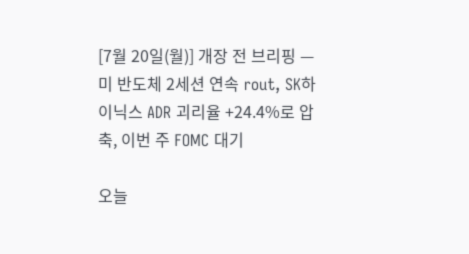[7월 20일(월)] 개장 전 브리핑 — 미 반도체 2세션 연속 rout, SK하이닉스 ADR 괴리율 +24.4%로 압축, 이번 주 FOMC 대기

오늘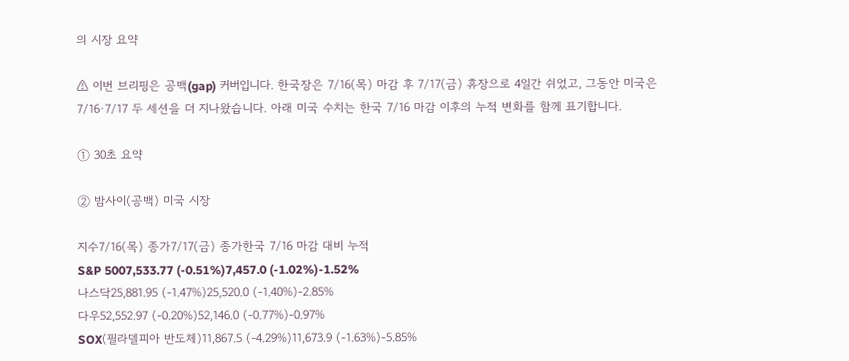의 시장 요약

⚠ 이번 브리핑은 공백(gap) 커버입니다. 한국장은 7/16(목) 마감 후 7/17(금) 휴장으로 4일간 쉬었고, 그동안 미국은 7/16·7/17 두 세션을 더 지나왔습니다. 아래 미국 수치는 한국 7/16 마감 이후의 누적 변화를 함께 표기합니다.

① 30초 요약

② 밤사이(공백) 미국 시장

지수7/16(목) 종가7/17(금) 종가한국 7/16 마감 대비 누적
S&P 5007,533.77 (-0.51%)7,457.0 (-1.02%)-1.52%
나스닥25,881.95 (-1.47%)25,520.0 (-1.40%)-2.85%
다우52,552.97 (-0.20%)52,146.0 (-0.77%)-0.97%
SOX(필라델피아 반도체)11,867.5 (-4.29%)11,673.9 (-1.63%)-5.85%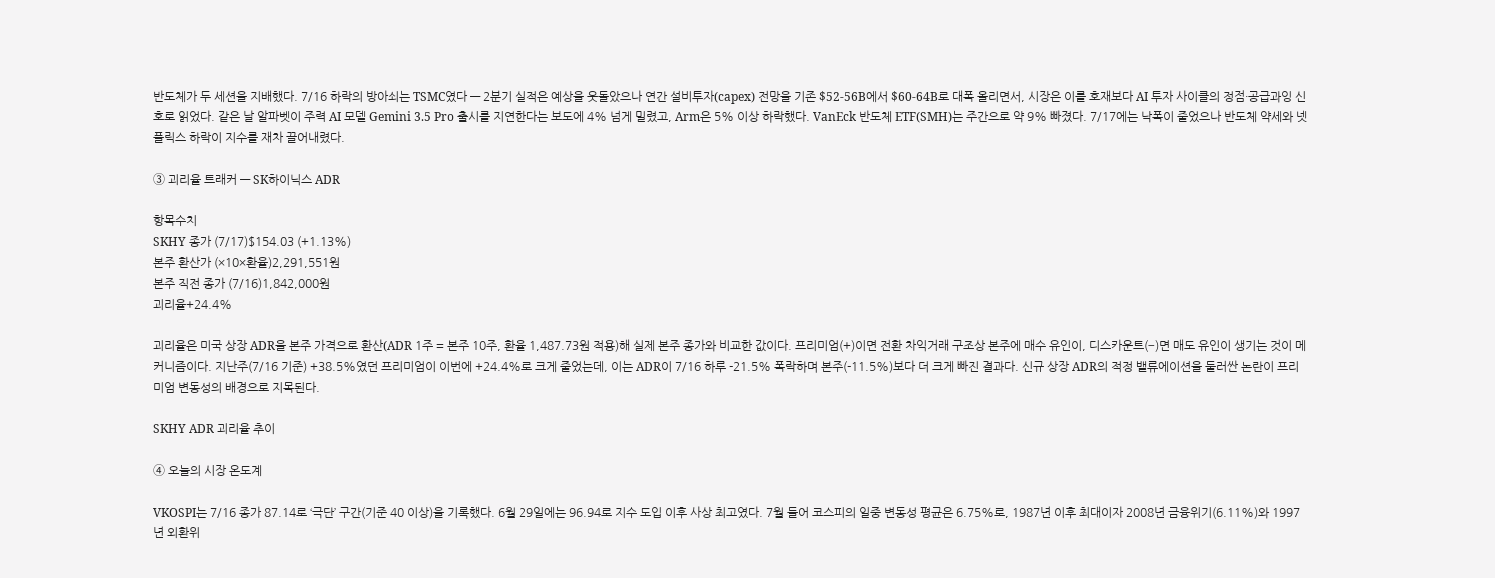반도체가 두 세션을 지배했다. 7/16 하락의 방아쇠는 TSMC였다 — 2분기 실적은 예상을 웃돌았으나 연간 설비투자(capex) 전망을 기존 $52-56B에서 $60-64B로 대폭 올리면서, 시장은 이를 호재보다 AI 투자 사이클의 정점·공급과잉 신호로 읽었다. 같은 날 알파벳이 주력 AI 모델 Gemini 3.5 Pro 출시를 지연한다는 보도에 4% 넘게 밀렸고, Arm은 5% 이상 하락했다. VanEck 반도체 ETF(SMH)는 주간으로 약 9% 빠졌다. 7/17에는 낙폭이 줄었으나 반도체 약세와 넷플릭스 하락이 지수를 재차 끌어내렸다.

③ 괴리율 트래커 — SK하이닉스 ADR

항목수치
SKHY 종가 (7/17)$154.03 (+1.13%)
본주 환산가 (×10×환율)2,291,551원
본주 직전 종가 (7/16)1,842,000원
괴리율+24.4%

괴리율은 미국 상장 ADR을 본주 가격으로 환산(ADR 1주 = 본주 10주, 환율 1,487.73원 적용)해 실제 본주 종가와 비교한 값이다. 프리미엄(+)이면 전환 차익거래 구조상 본주에 매수 유인이, 디스카운트(−)면 매도 유인이 생기는 것이 메커니즘이다. 지난주(7/16 기준) +38.5%였던 프리미엄이 이번에 +24.4%로 크게 줄었는데, 이는 ADR이 7/16 하루 -21.5% 폭락하며 본주(-11.5%)보다 더 크게 빠진 결과다. 신규 상장 ADR의 적정 밸류에이션을 둘러싼 논란이 프리미엄 변동성의 배경으로 지목된다.

SKHY ADR 괴리율 추이

④ 오늘의 시장 온도계

VKOSPI는 7/16 종가 87.14로 ‘극단’ 구간(기준 40 이상)을 기록했다. 6월 29일에는 96.94로 지수 도입 이후 사상 최고였다. 7월 들어 코스피의 일중 변동성 평균은 6.75%로, 1987년 이후 최대이자 2008년 금융위기(6.11%)와 1997년 외환위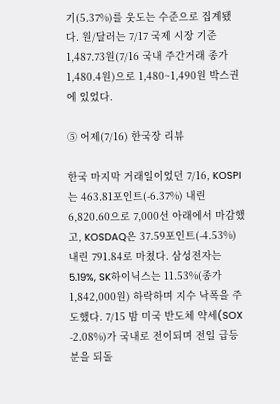기(5.37%)를 웃도는 수준으로 집계됐다. 원/달러는 7/17 국제 시장 기준 1,487.73원(7/16 국내 주간거래 종가 1,480.4원)으로 1,480~1,490원 박스권에 있었다.

⑤ 어제(7/16) 한국장 리뷰

한국 마지막 거래일이었던 7/16, KOSPI는 463.81포인트(-6.37%) 내린 6,820.60으로 7,000선 아래에서 마감했고, KOSDAQ은 37.59포인트(-4.53%) 내린 791.84로 마쳤다. 삼성전자는 5.19%, SK하이닉스는 11.53%(종가 1,842,000원) 하락하며 지수 낙폭을 주도했다. 7/15 밤 미국 반도체 약세(SOX -2.08%)가 국내로 전이되며 전일 급등분을 되돌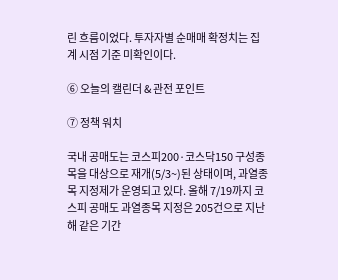린 흐름이었다. 투자자별 순매매 확정치는 집계 시점 기준 미확인이다.

⑥ 오늘의 캘린더 & 관전 포인트

⑦ 정책 워치

국내 공매도는 코스피200·코스닥150 구성종목을 대상으로 재개(5/3~)된 상태이며, 과열종목 지정제가 운영되고 있다. 올해 7/19까지 코스피 공매도 과열종목 지정은 205건으로 지난해 같은 기간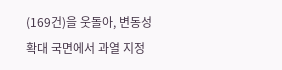(169건)을 웃돌아, 변동성 확대 국면에서 과열 지정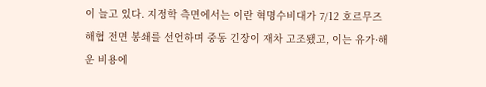이 늘고 있다. 지정학 측면에서는 이란 혁명수비대가 7/12 호르무즈 해협 전면 봉쇄를 선언하며 중동 긴장이 재차 고조됐고, 이는 유가·해운 비용에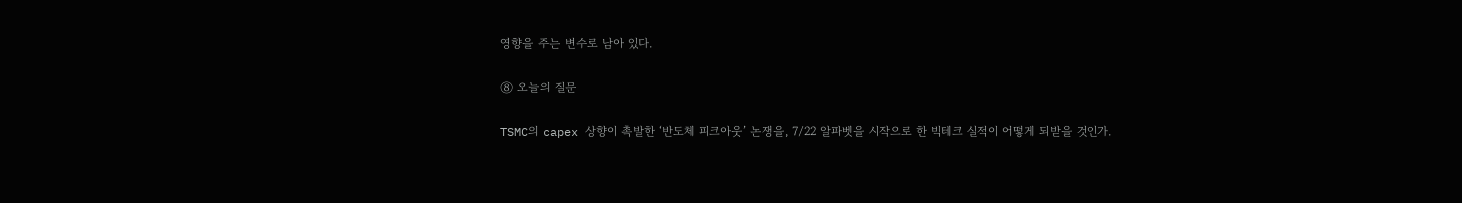영향을 주는 변수로 남아 있다.

⑧ 오늘의 질문

TSMC의 capex 상향이 촉발한 ‘반도체 피크아웃’ 논쟁을, 7/22 알파벳을 시작으로 한 빅테크 실적이 어떻게 되받을 것인가.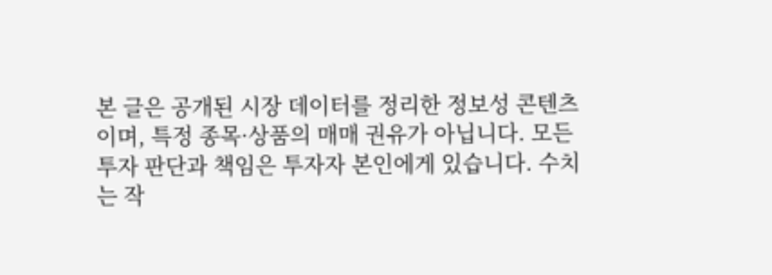본 글은 공개된 시장 데이터를 정리한 정보성 콘텐츠이며, 특정 종목·상품의 매매 권유가 아닙니다. 모든 투자 판단과 책임은 투자자 본인에게 있습니다. 수치는 작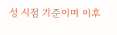성 시점 기준이며 이후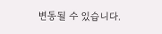변동될 수 있습니다.